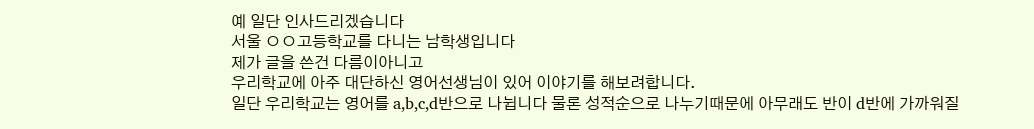예 일단 인사드리겠습니다
서울 ㅇㅇ고등학교를 다니는 남학생입니다
제가 글을 쓴건 다름이아니고
우리학교에 아주 대단하신 영어선생님이 있어 이야기를 해보려합니다.
일단 우리학교는 영어를 a,b,c,d반으로 나뉩니다 물론 성적순으로 나누기때문에 아무래도 반이 d반에 가까워질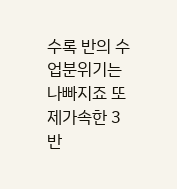수록 반의 수업분위기는 나빠지죠 또 제가속한 3반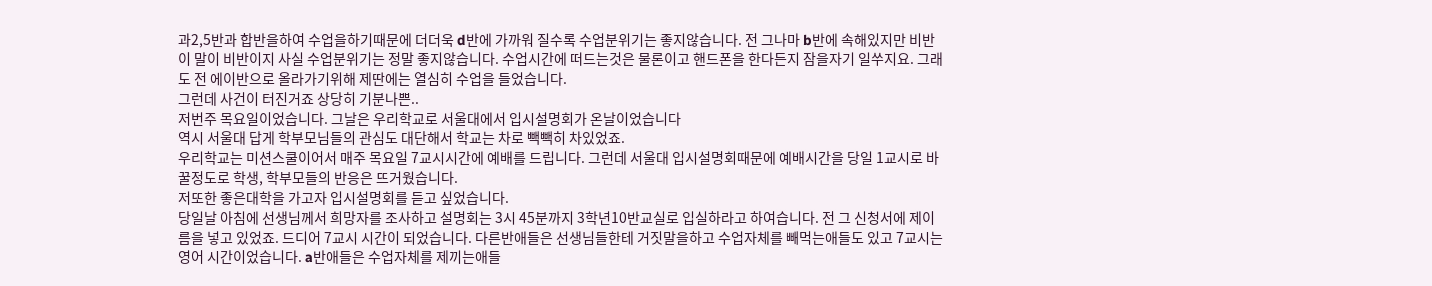과2,5반과 합반을하여 수업을하기때문에 더더욱 d반에 가까워 질수록 수업분위기는 좋지않습니다. 전 그나마 b반에 속해있지만 비반이 말이 비반이지 사실 수업분위기는 정말 좋지않습니다. 수업시간에 떠드는것은 물론이고 핸드폰을 한다든지 잠을자기 일쑤지요. 그래도 전 에이반으로 올라가기위해 제딴에는 열심히 수업을 들었습니다.
그런데 사건이 터진거죠 상당히 기분나쁜..
저번주 목요일이었습니다. 그날은 우리학교로 서울대에서 입시설명회가 온날이었습니다
역시 서울대 답게 학부모님들의 관심도 대단해서 학교는 차로 빽빽히 차있었죠.
우리학교는 미션스쿨이어서 매주 목요일 7교시시간에 예배를 드립니다. 그런데 서울대 입시설명회때문에 예배시간을 당일 1교시로 바꿀정도로 학생, 학부모들의 반응은 뜨거웠습니다.
저또한 좋은대학을 가고자 입시설명회를 듣고 싶었습니다.
당일날 아침에 선생님께서 희망자를 조사하고 설명회는 3시 45분까지 3학년10반교실로 입실하라고 하여습니다. 전 그 신청서에 제이름을 넣고 있었죠. 드디어 7교시 시간이 되었습니다. 다른반애들은 선생님들한테 거짓말을하고 수업자체를 빼먹는애들도 있고 7교시는 영어 시간이었습니다. a반애들은 수업자체를 제끼는애들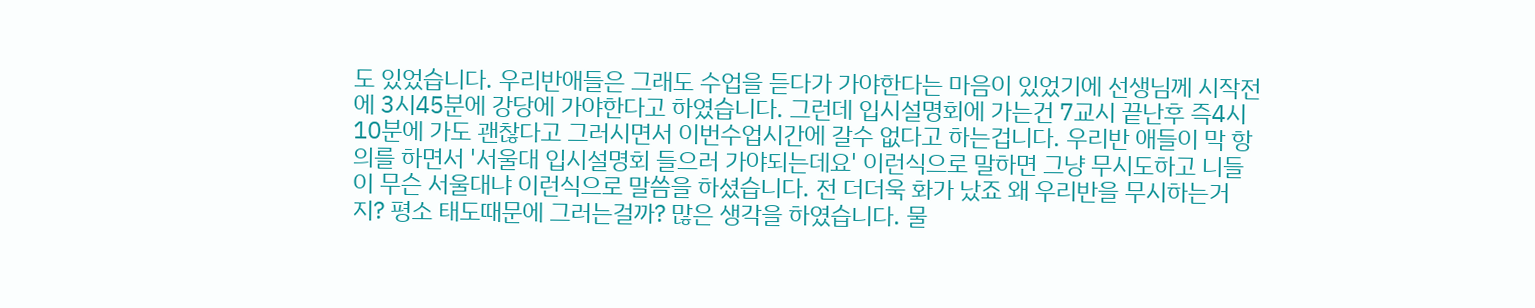도 있었습니다. 우리반애들은 그래도 수업을 듣다가 가야한다는 마음이 있었기에 선생님께 시작전에 3시45분에 강당에 가야한다고 하였습니다. 그런데 입시설명회에 가는건 7교시 끝난후 즉4시10분에 가도 괜찮다고 그러시면서 이번수업시간에 갈수 없다고 하는겁니다. 우리반 애들이 막 항의를 하면서 '서울대 입시설명회 들으러 가야되는데요' 이런식으로 말하면 그냥 무시도하고 니들이 무슨 서울대냐 이런식으로 말씀을 하셨습니다. 전 더더욱 화가 났죠 왜 우리반을 무시하는거지? 평소 태도때문에 그러는걸까? 많은 생각을 하였습니다. 물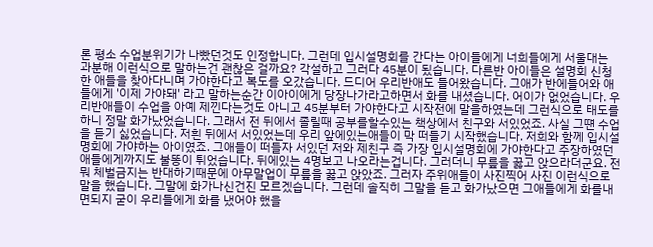론 평소 수업분위기가 나빴던것도 인정합니다. 그런데 입시설명회를 간다는 아이들에게 너희들에게 서울대는 과분해 이런식으로 말하는건 괜찮은 걸까요? 각설하고 그러다 45분이 됬습니다. 다른반 아이들은 설명회 신청한 애들을 찾아다니며 가야한다고 복도를 오갔습니다. 드디어 우리반애도 들어왔습니다. 그애가 반에들어와 애들에게 '이제 가야돼' 라고 말하는순간 이아이에게 당장나가라고하면서 화를 내셨습니다. 어이가 없었습니다. 우리반애들이 수업을 아예 제낀다는것도 아니고 45분부터 가야한다고 시작전에 말을하였는데 그런식으로 태도를 하니 정말 화가났었습니다. 그래서 전 뒤에서 졸릴때 공부를할수있는 책상에서 친구와 서있었죠. 사실 그떈 수업을 듣기 싫었습니다. 저흰 뒤에서 서있었는데 우리 앞에있는애들이 막 떠들기 시작했습니다. 저희와 함께 입시설명회에 가야하는 아이였죠. 그애들이 떠들자 서있던 저와 제친구 즉 가장 입시설명회에 가야한다고 주장하였던 애들에게까지도 불똥이 튀었습니다. 뒤에있는 4명보고 나오라는겁니다. 그러더니 무릎을 꿇고 앉으라더군요. 전 뭐 체벌금지는 반대하기때문에 아무말업이 무릎을 꿇고 앉았죠. 그러자 주위애들이 사진찍어 사진 이런식으로 말을 했습니다. 그말에 화가나신건진 모르겠습니다. 그런데 솔직히 그말을 듣고 화가났으면 그애들에게 화를내면되지 굳이 우리들에게 화를 냈어야 했을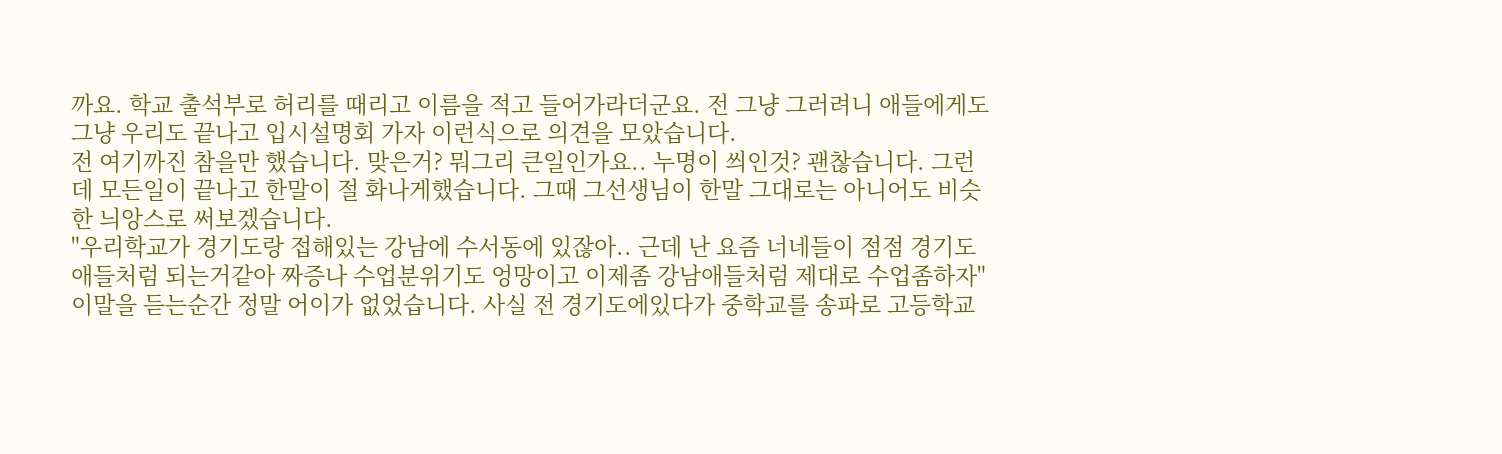까요. 학교 출석부로 허리를 때리고 이름을 적고 들어가라더군요. 전 그냥 그러려니 애들에게도 그냥 우리도 끝나고 입시설명회 가자 이런식으로 의견을 모았습니다.
전 여기까진 참을만 했습니다. 맞은거? 뭐그리 큰일인가요.. 누명이 씌인것? 괜찮습니다. 그런데 모든일이 끝나고 한말이 절 화나게했습니다. 그때 그선생님이 한말 그대로는 아니어도 비슷한 늬앙스로 써보겠습니다.
"우리학교가 경기도랑 접해있는 강남에 수서동에 있잖아.. 근데 난 요즘 너네들이 점점 경기도애들처럼 되는거같아 짜증나 수업분위기도 엉망이고 이제좀 강남애들처럼 제대로 수업좀하자"
이말을 듣는순간 정말 어이가 없었습니다. 사실 전 경기도에있다가 중학교를 송파로 고등학교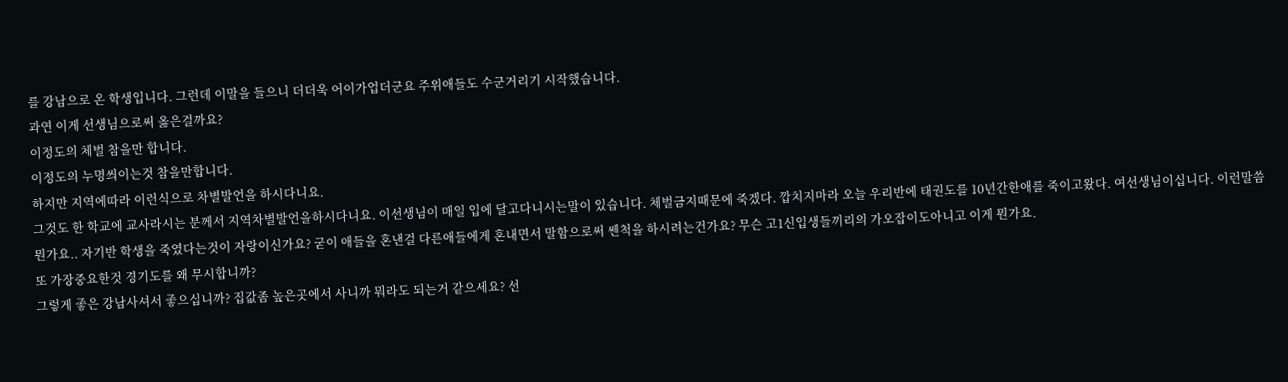를 강남으로 온 학생입니다. 그런데 이말을 들으니 더더욱 어이가업더군요 주위애들도 수군거리기 시작했습니다.
과연 이게 선생님으로써 옳은걸까요?
이정도의 체벌 참을만 합니다.
이정도의 누명씌이는것 참을만합니다.
하지만 지역에따라 이런식으로 차별발언을 하시다니요.
그것도 한 학교에 교사라시는 분께서 지역차별발언을하시다니요. 이선생님이 매일 입에 달고다니시는말이 있습니다. 체벌금지때문에 죽겠다. 깝치지마라 오늘 우리반에 태권도를 10년간한애를 죽이고왔다. 여선생님이십니다. 이런말씀 뭔가요.. 자기반 학생을 죽였다는것이 자랑이신가요? 굳이 애들을 혼낸걸 다른애들에게 혼내면서 말함으로써 쎈척을 하시려는건가요? 무슨 고1신입생들끼리의 가오잡이도아니고 이게 뭔가요.
또 가장중요한것 경기도를 왜 무시합니까?
그렇게 좋은 강남사셔서 좋으십니까? 집값좀 높은곳에서 사니까 뭐라도 되는거 같으세요? 선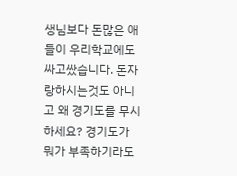생님보다 돈많은 애들이 우리학교에도 싸고쌌습니다. 돈자랑하시는것도 아니고 왜 경기도를 무시하세요? 경기도가 뭐가 부족하기라도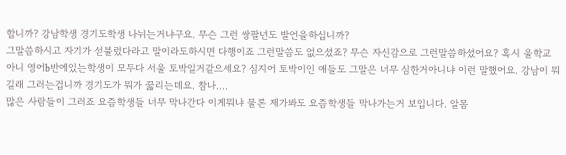합니까? 강남학생 경기도학생 나뉘는거냐구요. 무슨 그런 쌍팔년도 발언을하십니까?
그말씀하시고 자기가 섣불렀다라고 말이라도하시면 다행이죠 그런말씀도 없으셨죠? 무슨 자신감으로 그런말씀하셨어요? 혹시 울학교 아니 영어b반에있는학생이 모두다 서울 토박일거같으세요? 심지어 토박이인 애들도 그말은 너무 심한거아니냐 이런 말했어요. 강남이 뭐길래 그러는겁니까 경기도가 뭐가 꿇리는데요. 참나....
많은 사람들이 그러죠 요즘학생들 너무 막나간다 이게뭐냐 물론 제가봐도 요즘학생들 막나가는거 보입니다. 알몸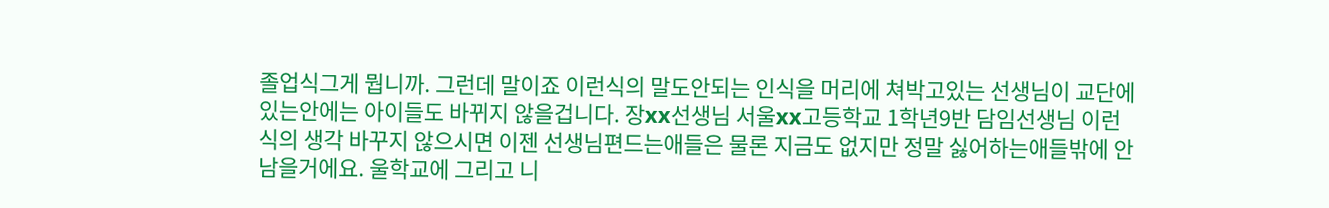졸업식그게 뭡니까. 그런데 말이죠 이런식의 말도안되는 인식을 머리에 쳐박고있는 선생님이 교단에 있는안에는 아이들도 바뀌지 않을겁니다. 장xx선생님 서울xx고등학교 1학년9반 담임선생님 이런식의 생각 바꾸지 않으시면 이젠 선생님편드는애들은 물론 지금도 없지만 정말 싫어하는애들밖에 안남을거에요. 울학교에 그리고 니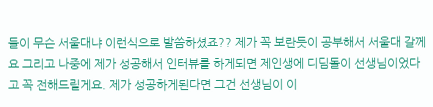들이 무슨 서울대냐 이런식으로 발씀하셨죠?? 제가 꼭 보란듯이 공부해서 서울대 갈께요 그리고 나중에 제가 성공해서 인터뷰를 하게되면 제인생에 디딤돌이 선생님이었다고 꼭 전해드릴게요. 제가 성공하게된다면 그건 선생님이 이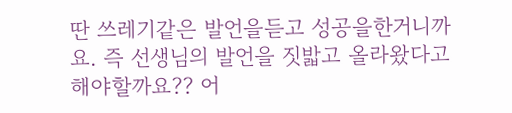딴 쓰레기같은 발언을듣고 성공을한거니까요. 즉 선생님의 발언을 짓밟고 올라왔다고 해야할까요?? 어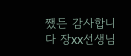쨌든 감사합니다 장xx선생님